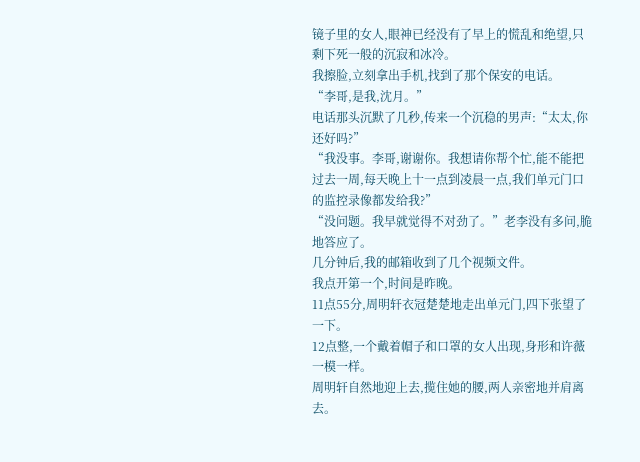镜子里的女人,眼神已经没有了早上的慌乱和绝望,只剩下死一般的沉寂和冰冷。
我擦脸,立刻拿出手机,找到了那个保安的电话。
“李哥,是我,沈月。”
电话那头沉默了几秒,传来一个沉稳的男声:“太太,你还好吗?”
“我没事。李哥,谢谢你。我想请你帮个忙,能不能把过去一周,每天晚上十一点到凌晨一点,我们单元门口的监控录像都发给我?”
“没问题。我早就觉得不对劲了。”老李没有多问,脆地答应了。
几分钟后,我的邮箱收到了几个视频文件。
我点开第一个,时间是昨晚。
11点55分,周明轩衣冠楚楚地走出单元门,四下张望了一下。
12点整,一个戴着帽子和口罩的女人出现,身形和许薇一模一样。
周明轩自然地迎上去,揽住她的腰,两人亲密地并肩离去。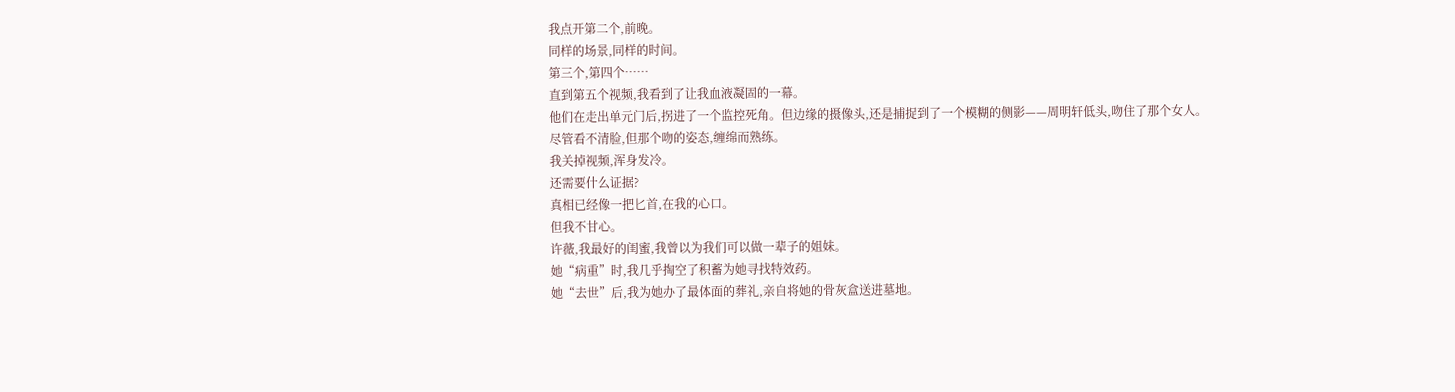我点开第二个,前晚。
同样的场景,同样的时间。
第三个,第四个……
直到第五个视频,我看到了让我血液凝固的一幕。
他们在走出单元门后,拐进了一个监控死角。但边缘的摄像头,还是捕捉到了一个模糊的侧影——周明轩低头,吻住了那个女人。
尽管看不清脸,但那个吻的姿态,缠绵而熟练。
我关掉视频,浑身发冷。
还需要什么证据?
真相已经像一把匕首,在我的心口。
但我不甘心。
许薇,我最好的闺蜜,我曾以为我们可以做一辈子的姐妹。
她“病重”时,我几乎掏空了积蓄为她寻找特效药。
她“去世”后,我为她办了最体面的葬礼,亲自将她的骨灰盒送进墓地。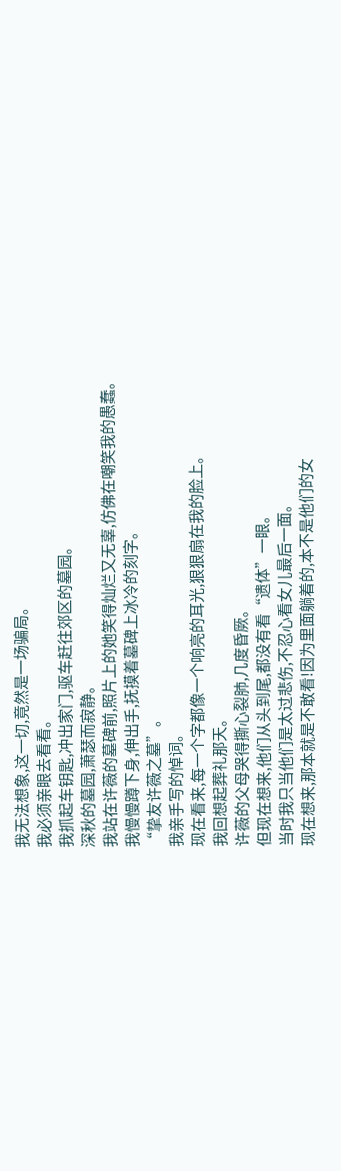我无法想象,这一切,竟然是一场骗局。
我必须亲眼去看看。
我抓起车钥匙,冲出家门,驱车赶往郊区的墓园。
深秋的墓园,萧瑟而寂静。
我站在许薇的墓碑前,照片上的她笑得灿烂又无辜,仿佛在嘲笑我的愚蠢。
我慢慢蹲下身,伸出手,抚摸着墓碑上冰冷的刻字。
“挚友许薇之墓”。
我亲手写的悼词。
现在看来,每一个字都像一个响亮的耳光,狠狠扇在我的脸上。
我回想起葬礼那天。
许薇的父母哭得撕心裂肺,几度昏厥。
但现在想来,他们从头到尾,都没有看“遗体”一眼。
当时我只当他们是太过悲伤,不忍心看女儿最后一面。
现在想来,那本就是不敢看!因为里面躺着的,本不是他们的女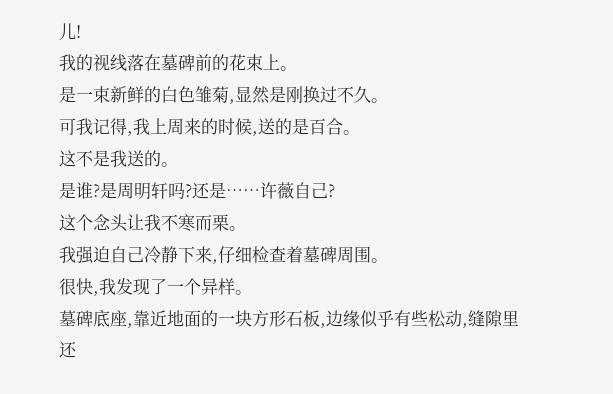儿!
我的视线落在墓碑前的花束上。
是一束新鲜的白色雏菊,显然是刚换过不久。
可我记得,我上周来的时候,送的是百合。
这不是我送的。
是谁?是周明轩吗?还是……许薇自己?
这个念头让我不寒而栗。
我强迫自己冷静下来,仔细检查着墓碑周围。
很快,我发现了一个异样。
墓碑底座,靠近地面的一块方形石板,边缘似乎有些松动,缝隙里还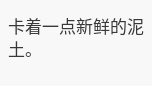卡着一点新鲜的泥土。